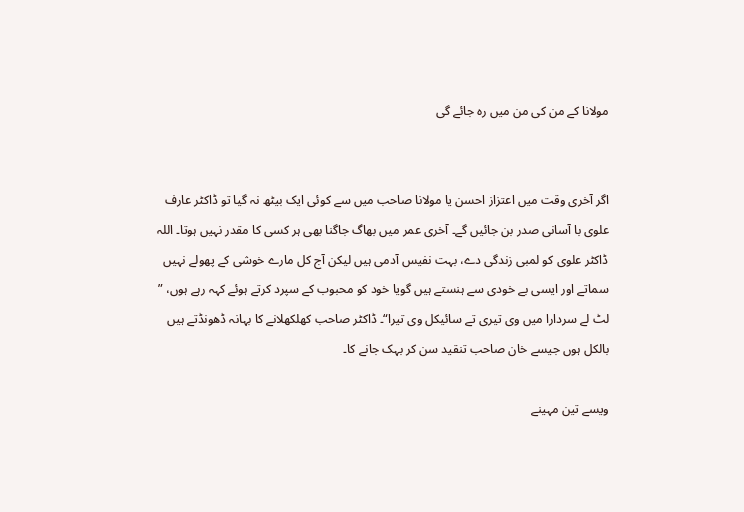مولانا کے من کی من میں رہ جائے گی


اگر آخری وقت میں اعتزاز احسن یا مولانا صاحب میں سے کوئی ایک بیٹھ نہ گیا تو ڈاکٹر عارف علوی با آسانی صدر بن جائیں گے۔ آخری عمر میں بھاگ جاگنا بھی ہر کسی کا مقدر نہیں ہوتا۔ اللہ ڈاکٹر علوی کو لمبی زندگی دے، بہت نفیس آدمی ہیں لیکن آج کل مارے خوشی کے پھولے نہیں سماتے اور ایسی بے خودی سے ہنستے ہیں گویا خود کو محبوب کے سپرد کرتے ہوئے کہہ رہے ہوں، ” لٹ لے سردارا میں وی تیری تے سائیکل وی تیرا“۔ ڈاکٹر صاحب کھلکھلانے کا بہانہ ڈھونڈتے ہیں بالکل ہوں جیسے خان صاحب تنقید سن کر بہک جانے کا۔

ویسے تین مہینے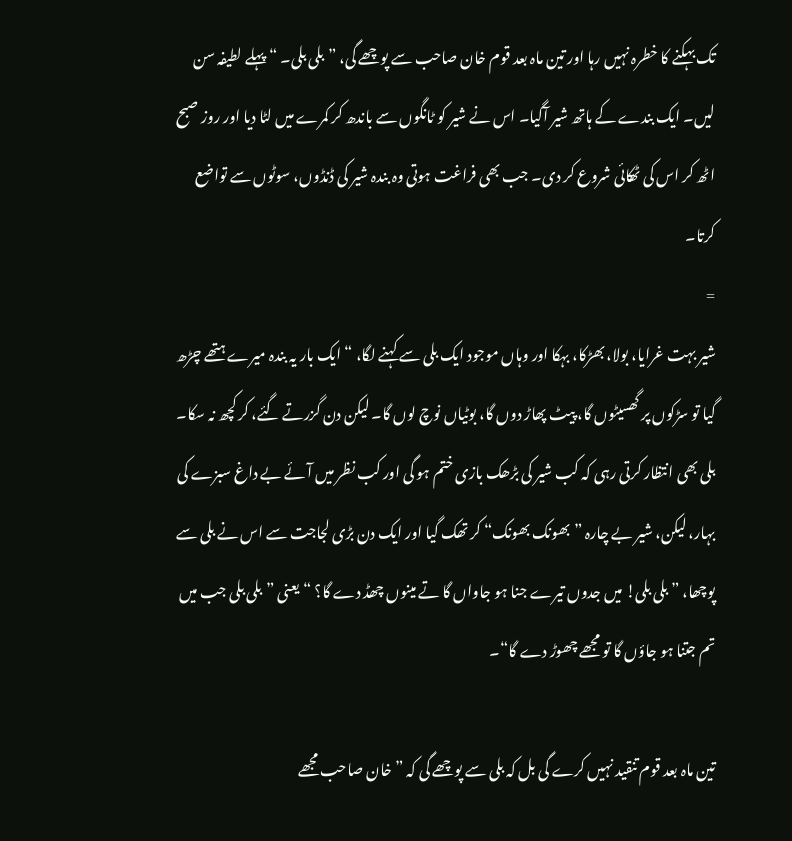تک بہکنے کا خطرہ نہیں رہا اور تین ماہ بعد قوم خان صاحب سے پوچھے گی، ”بلی بلی۔ “ پہلے لطیفہ سن لیں۔ ایک بندے کے ہاتھ شیر آگیا۔ اس نے شیر کو ٹانگوں سے باندھ کر کمرے میں لٹا دیا اور روز صبح اٹھ کر اس کی ٹھکائی شروع کر دی۔ جب بھی فراغت ہوتی وہ بندہ شیر کی ڈنڈوں، سوٹوں سے تواضع کرتا۔
=
شیر بہت غرایا، بولا، بھڑکا، بہکا اور وہاں موجود ایک بلی سے کہنے لگا، “ ایک بار یہ بندہ میرے ہتھے چڑھ گیا تو سڑکوں پر گھسیٹوں گا، پیٹ پھاڑ دوں گا، بوٹیاں نوچ لوں گا۔ لیکن دن گزرتے گئے، کر کچھ نہ سکا۔ بلی بھی انتظار کرتی رہی کہ کب شیر کی بڑھک بازی ختم ہو گی اور کب نظر میں آئے بے داغ سبزے کی بہار، لیکن، شیر بے چارہ ”بھونک بھونک“ کر تھک گیا اور ایک دن بڑی لجاجت سے اس نے بلی سے پوچھا، ” بلی بلی! میں جدوں تیرے جنا ہو جاواں گا تے مینوں چھڈ دے گا؟ “ یعنی ”بلی بلی جب میں تم جتنا ہو جاؤں گا تو مجھے چھوڑ دے گا“۔

تین ماہ بعد قوم تنقید نہیں کرے گی بل کہ بلی سے پوچھے گی کہ ” خان صاحب مجھے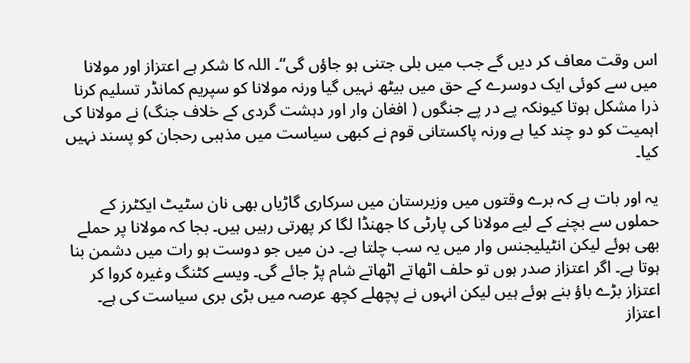اس وقت معاف کر دیں گے جب میں بلی جتنی ہو جاؤں گی“۔ اللہ کا شکر ہے اعتزاز اور مولانا میں سے کوئی ایک دوسرے کے حق میں بیٹھ نہیں گیا ورنہ مولانا کو سپریم کمانڈر تسلیم کرنا ذرا مشکل ہوتا کیونکہ پے در پے جنگوں ( افغان وار اور دہشت گردی کے خلاف جنگ) نے مولانا کی اہمیت کو دو چند کیا ہے ورنہ پاکستانی قوم نے کبھی سیاست میں مذہبی رحجان کو پسند نہیں کیا۔

یہ اور بات ہے کہ برے وقتوں میں وزیرستان میں سرکاری گاڑیاں بھی نان سٹیٹ ایکٹرز کے حملوں سے بچنے کے لیے مولانا کی پارٹی کا جھنڈا لگا کر پھرتی رہیں ہیں۔ بجا کہ مولانا پر حملے بھی ہوئے لیکن انٹیلیجنس وار میں یہ سب چلتا ہے۔ دن میں جو دوست ہو رات میں دشمن بنا ہوتا ہے۔ اگر اعتزاز صدر ہوں تو حلف اٹھاتے اٹھاتے شام پڑ جائے گی۔ ویسے کٹنگ وغیرہ کروا کر اعتزاز بڑے باؤ بنے ہوئے ہیں لیکن انہوں نے پچھلے کچھ عرصہ میں بڑی بری سیاست کی ہے۔ اعتزاز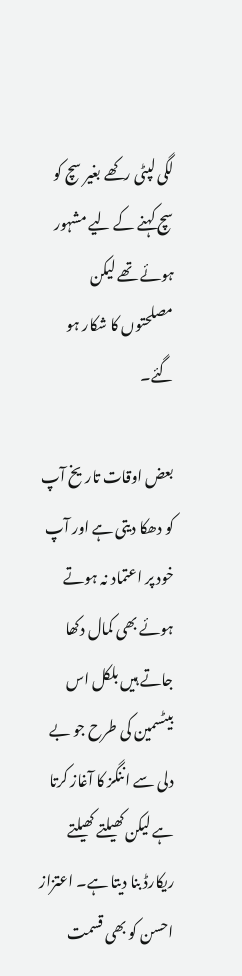لگی لپٹی رکھے بغیر سچ کو سچ کہنے کے لیے مشہور ہوئے تھے لیکن مصلحتوں کا شکار ہو گئے۔

بعض اوقات تاریخ آپ کو دھکا دیتی ہے اور آپ خود پر اعتماد نہ ہوتے ہوئے بھی کمال دکھا جاتے ہیں بلکل اس بیٹسمین کی طرح جو بے دلی سے اننگز کا آغاز کرتا ہے لیکن کھیلتے کھیلتے ریکارڈ بنا دیتا ہے۔ اعتزاز احسن کو بھی قسمت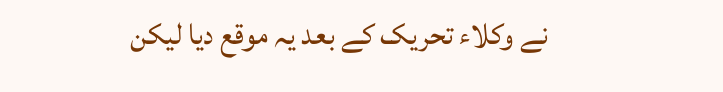نے وکلاء تحریک کے بعد یہ موقع دیا لیکن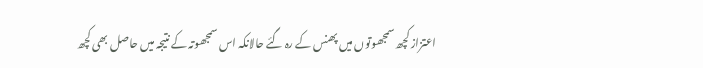اعتزاز کچھ سمجھوتوں میں پھنس کے رہ گئے حالانکہ اس سمجھوتہ کے نتیجہ میں حاصل بھی کچھ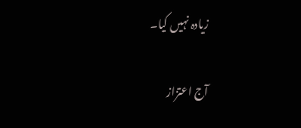زیادہ نہیں کیا۔

آج اعتزاز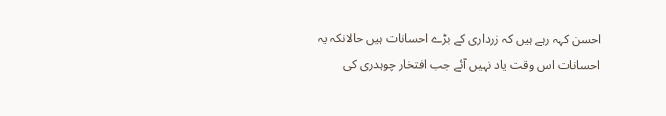احسن کہہ رہے ہیں کہ زرداری کے بڑے احسانات ہیں حالانکہ یہ احسانات اس وقت یاد نہیں آئے جب افتخار چوہدری کی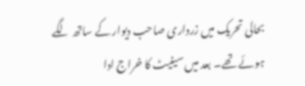بحالی تحریک میں زرداری صاحب دیوار کے ساتھ لگے ہوئے تھے۔ بعد میں سینیٹ کا خراج ادا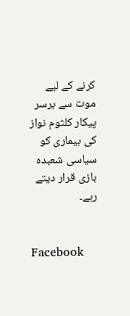کرنے کے لیے موت سے برسر پیکار کلثوم نواز کی بیماری کو سیاسی شعبدہ بازی قرار دیتے رہے۔


Facebook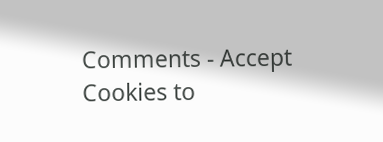Comments - Accept Cookies to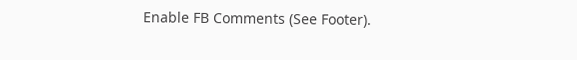Enable FB Comments (See Footer).